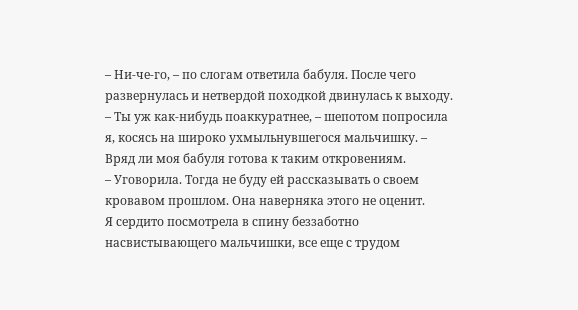– Ни-че-го, – по слогам ответила бабуля. После чего развернулась и нетвердой походкой двинулась к выходу.
– Ты уж как-нибудь поаккуратнее, – шепотом попросила я, косясь на широко ухмыльнувшегося мальчишку. – Вряд ли моя бабуля готова к таким откровениям.
– Уговорила. Тогда не буду ей рассказывать о своем кровавом прошлом. Она наверняка этого не оценит.
Я сердито посмотрела в спину беззаботно насвистывающего мальчишки, все еще с трудом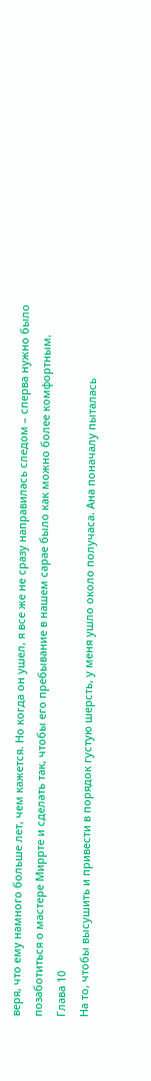веря, что ему намного больше лет, чем кажется. Но когда он ушел, я все же не сразу направилась следом – сперва нужно было позаботиться о мастере Миррте и сделать так, чтобы его пребывание в нашем сарае было как можно более комфортным.
Глава 10
На то, чтобы высушить и привести в порядок густую шерсть, у меня ушло около получаса. Ана поначалу пыталась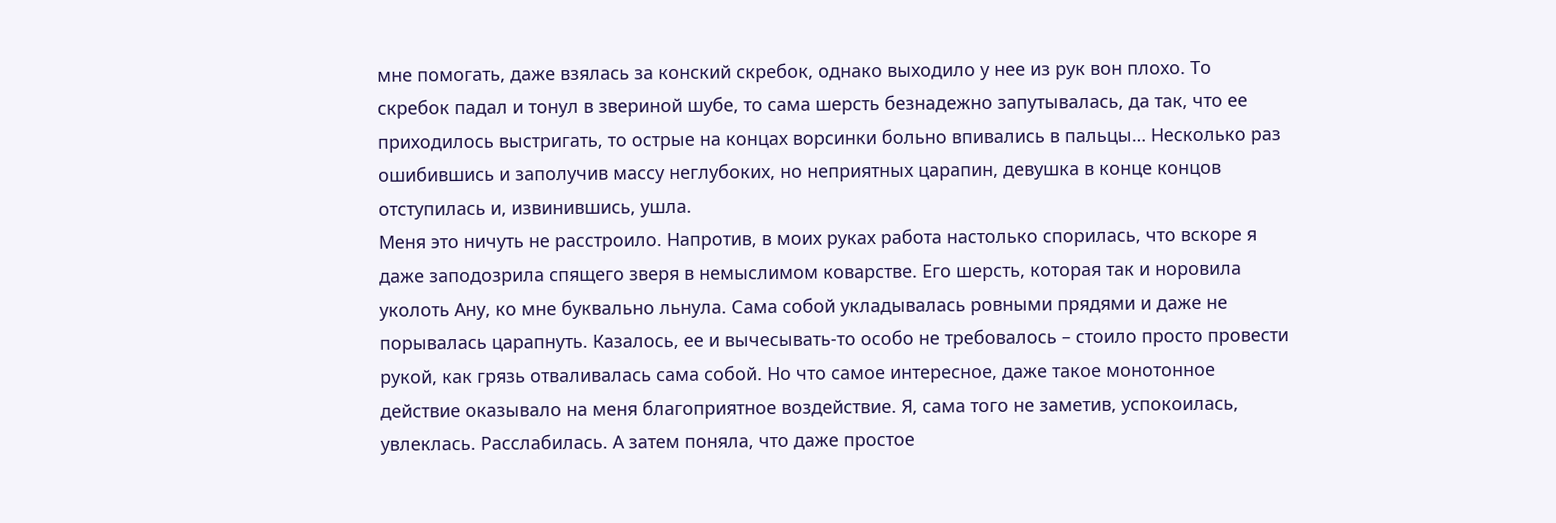мне помогать, даже взялась за конский скребок, однако выходило у нее из рук вон плохо. То скребок падал и тонул в звериной шубе, то сама шерсть безнадежно запутывалась, да так, что ее приходилось выстригать, то острые на концах ворсинки больно впивались в пальцы… Несколько раз ошибившись и заполучив массу неглубоких, но неприятных царапин, девушка в конце концов отступилась и, извинившись, ушла.
Меня это ничуть не расстроило. Напротив, в моих руках работа настолько спорилась, что вскоре я даже заподозрила спящего зверя в немыслимом коварстве. Его шерсть, которая так и норовила уколоть Ану, ко мне буквально льнула. Сама собой укладывалась ровными прядями и даже не порывалась царапнуть. Казалось, ее и вычесывать-то особо не требовалось – стоило просто провести рукой, как грязь отваливалась сама собой. Но что самое интересное, даже такое монотонное действие оказывало на меня благоприятное воздействие. Я, сама того не заметив, успокоилась, увлеклась. Расслабилась. А затем поняла, что даже простое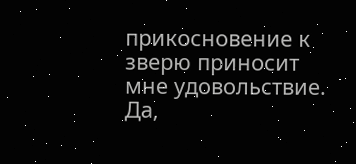прикосновение к зверю приносит мне удовольствие.
Да,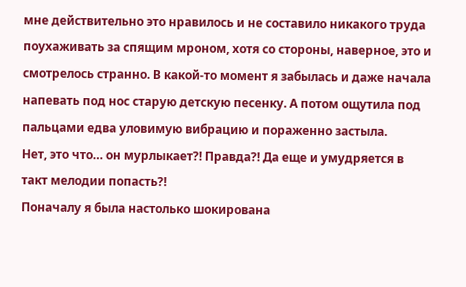мне действительно это нравилось и не составило никакого труда поухаживать за спящим мроном, хотя со стороны, наверное, это и смотрелось странно. В какой-то момент я забылась и даже начала напевать под нос старую детскую песенку. А потом ощутила под пальцами едва уловимую вибрацию и пораженно застыла.
Нет, это что… он мурлыкает?! Правда?! Да еще и умудряется в такт мелодии попасть?!
Поначалу я была настолько шокирована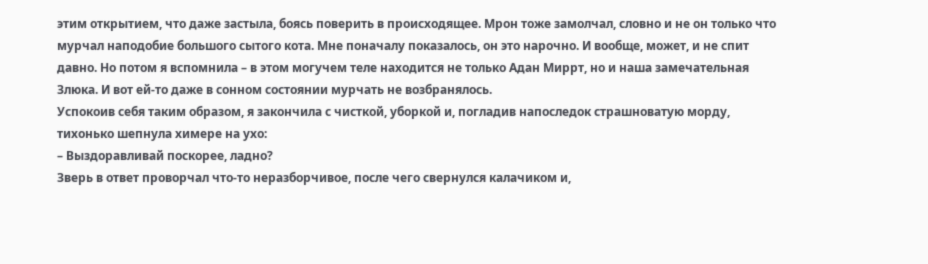этим открытием, что даже застыла, боясь поверить в происходящее. Мрон тоже замолчал, словно и не он только что мурчал наподобие большого сытого кота. Мне поначалу показалось, он это нарочно. И вообще, может, и не спит давно. Но потом я вспомнила – в этом могучем теле находится не только Адан Миррт, но и наша замечательная Злюка. И вот ей-то даже в сонном состоянии мурчать не возбранялось.
Успокоив себя таким образом, я закончила с чисткой, уборкой и, погладив напоследок страшноватую морду, тихонько шепнула химере на ухо:
– Выздоравливай поскорее, ладно?
Зверь в ответ проворчал что-то неразборчивое, после чего свернулся калачиком и,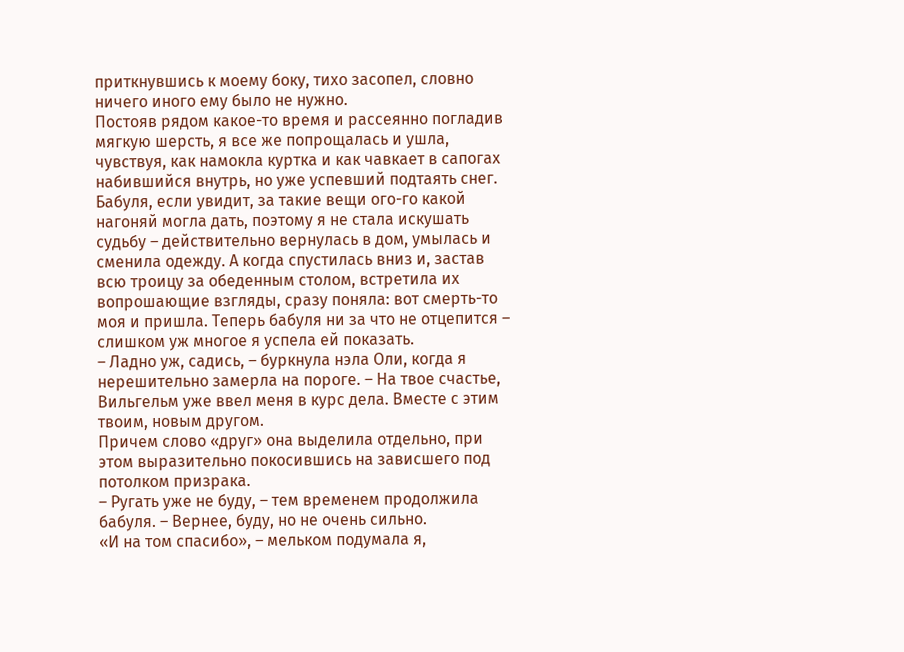приткнувшись к моему боку, тихо засопел, словно ничего иного ему было не нужно.
Постояв рядом какое-то время и рассеянно погладив мягкую шерсть, я все же попрощалась и ушла, чувствуя, как намокла куртка и как чавкает в сапогах набившийся внутрь, но уже успевший подтаять снег. Бабуля, если увидит, за такие вещи ого-го какой нагоняй могла дать, поэтому я не стала искушать судьбу – действительно вернулась в дом, умылась и сменила одежду. А когда спустилась вниз и, застав всю троицу за обеденным столом, встретила их вопрошающие взгляды, сразу поняла: вот смерть-то моя и пришла. Теперь бабуля ни за что не отцепится – слишком уж многое я успела ей показать.
– Ладно уж, садись, – буркнула нэла Оли, когда я нерешительно замерла на пороге. – На твое счастье, Вильгельм уже ввел меня в курс дела. Вместе с этим твоим, новым другом.
Причем слово «друг» она выделила отдельно, при этом выразительно покосившись на зависшего под потолком призрака.
– Ругать уже не буду, – тем временем продолжила бабуля. – Вернее, буду, но не очень сильно.
«И на том спасибо», – мельком подумала я,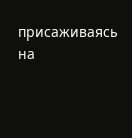присаживаясь на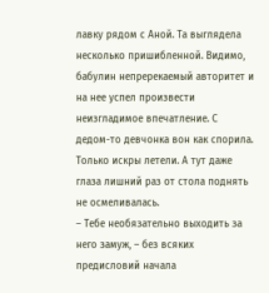лавку рядом с Аной. Та выглядела несколько пришибленной. Видимо, бабулин непререкаемый авторитет и на нее успел произвести неизгладимое впечатление. С дедом-то девчонка вон как спорила. Только искры летели. А тут даже глаза лишний раз от стола поднять не осмеливалась.
– Тебе необязательно выходить за него замуж, – без всяких предисловий начала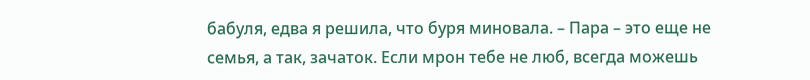бабуля, едва я решила, что буря миновала. – Пара – это еще не семья, а так, зачаток. Если мрон тебе не люб, всегда можешь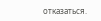отказаться.